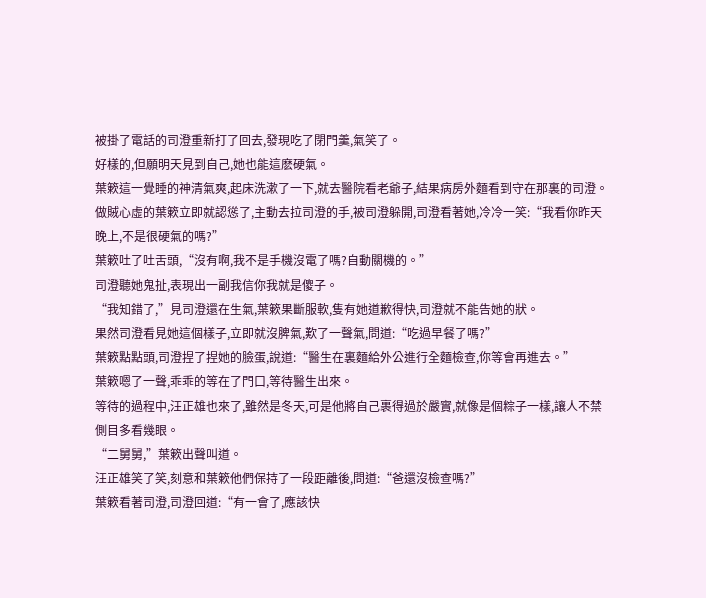被掛了電話的司澄重新打了回去,發現吃了閉門羹,氣笑了。
好樣的,但願明天見到自己,她也能這麽硬氣。
葉簌這一覺睡的神清氣爽,起床洗漱了一下,就去醫院看老爺子,結果病房外麵看到守在那裏的司澄。
做賊心虛的葉簌立即就認慫了,主動去拉司澄的手,被司澄躲開,司澄看著她,冷冷一笑:“我看你昨天晚上,不是很硬氣的嗎?”
葉簌吐了吐舌頭,“沒有啊,我不是手機沒電了嗎?自動關機的。”
司澄聽她鬼扯,表現出一副我信你我就是傻子。
“我知錯了,”見司澄還在生氣,葉簌果斷服軟,隻有她道歉得快,司澄就不能告她的狀。
果然司澄看見她這個樣子,立即就沒脾氣,歎了一聲氣,問道:“吃過早餐了嗎?”
葉簌點點頭,司澄捏了捏她的臉蛋,說道:“醫生在裏麵給外公進行全麵檢查,你等會再進去。”
葉簌嗯了一聲,乖乖的等在了門口,等待醫生出來。
等待的過程中,汪正雄也來了,雖然是冬天,可是他將自己裹得過於嚴實,就像是個粽子一樣,讓人不禁側目多看幾眼。
“二舅舅,”葉簌出聲叫道。
汪正雄笑了笑,刻意和葉簌他們保持了一段距離後,問道:“爸還沒檢查嗎?”
葉簌看著司澄,司澄回道:“有一會了,應該快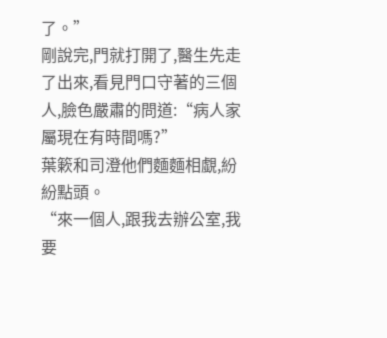了。”
剛說完,門就打開了,醫生先走了出來,看見門口守著的三個人,臉色嚴肅的問道:“病人家屬現在有時間嗎?”
葉簌和司澄他們麵麵相覷,紛紛點頭。
“來一個人,跟我去辦公室,我要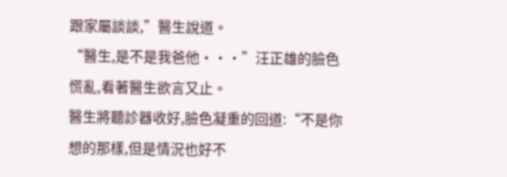跟家屬談談,”醫生說道。
“醫生,是不是我爸他···”汪正雄的臉色慌亂,看著醫生欲言又止。
醫生將聽診器收好,臉色凝重的回道:“不是你想的那樣,但是情況也好不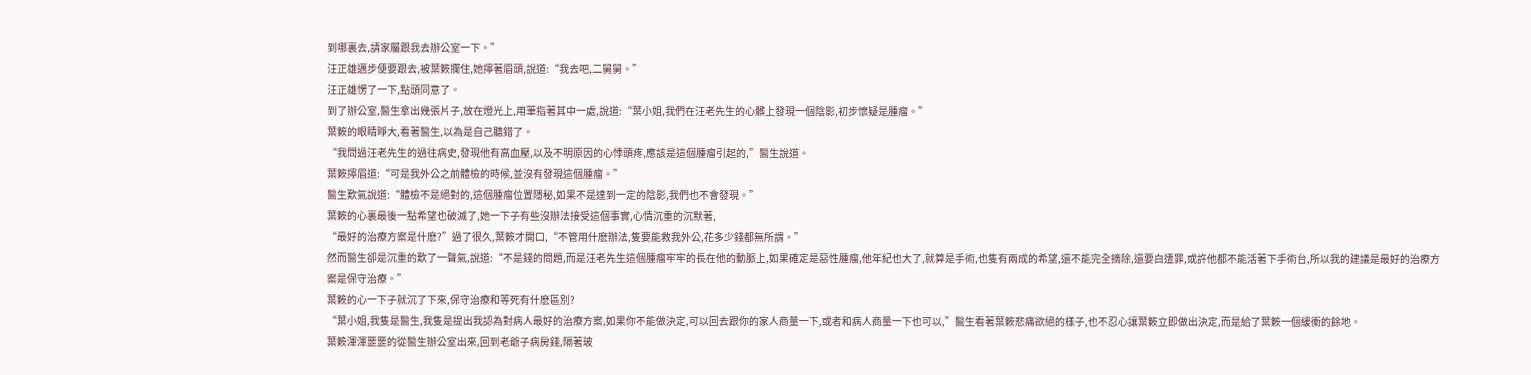到哪裏去,請家屬跟我去辦公室一下。”
汪正雄邁步便要跟去,被葉簌攔住,她擰著眉頭,說道:“我去吧,二舅舅。”
汪正雄愣了一下,點頭同意了。
到了辦公室,醫生拿出幾張片子,放在燈光上,用筆指著其中一處,說道:“葉小姐,我們在汪老先生的心髒上發現一個陰影,初步懷疑是腫瘤。”
葉簌的眼睛睜大,看著醫生,以為是自己聽錯了。
“我問過汪老先生的過往病史,發現他有高血壓,以及不明原因的心悸頭疼,應該是這個腫瘤引起的,”醫生說道。
葉簌擰眉道:“可是我外公之前體檢的時候,並沒有發現這個腫瘤。”
醫生歎氣說道:“體檢不是絕對的,這個腫瘤位置隱秘,如果不是達到一定的陰影,我們也不會發現。”
葉簌的心裏最後一點希望也破滅了,她一下子有些沒辦法接受這個事實,心情沉重的沉默著,
“最好的治療方案是什麽?”過了很久,葉簌才開口,“不管用什麽辦法,隻要能救我外公,花多少錢都無所謂。”
然而醫生卻是沉重的歎了一聲氣,說道:“不是錢的問題,而是汪老先生這個腫瘤牢牢的長在他的動脈上,如果確定是惡性腫瘤,他年紀也大了,就算是手術,也隻有兩成的希望,還不能完全摘除,還要白遭罪,或許他都不能活著下手術台,所以我的建議是最好的治療方案是保守治療。”
葉簌的心一下子就沉了下來,保守治療和等死有什麽區別?
“葉小姐,我隻是醫生,我隻是提出我認為對病人最好的治療方案,如果你不能做決定,可以回去跟你的家人商量一下,或者和病人商量一下也可以,”醫生看著葉簌悲痛欲絕的樣子,也不忍心讓葉簌立即做出決定,而是給了葉簌一個緩衝的餘地。
葉簌渾渾噩噩的從醫生辦公室出來,回到老爺子病房錢,隔著玻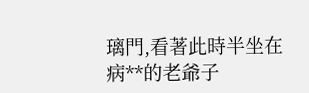璃門,看著此時半坐在病**的老爺子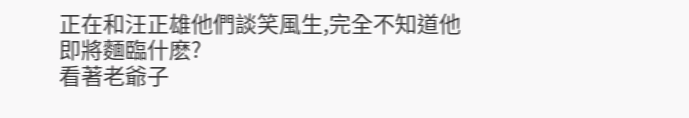正在和汪正雄他們談笑風生,完全不知道他即將麵臨什麽?
看著老爺子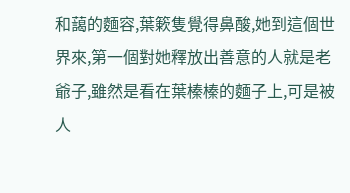和藹的麵容,葉簌隻覺得鼻酸,她到這個世界來,第一個對她釋放出善意的人就是老爺子,雖然是看在葉榛榛的麵子上,可是被人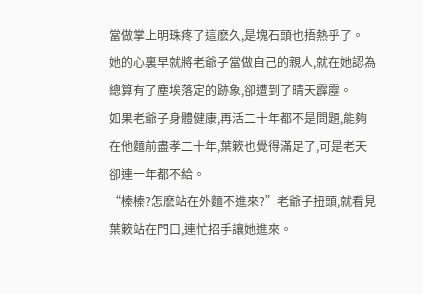當做掌上明珠疼了這麽久,是塊石頭也捂熱乎了。
她的心裏早就將老爺子當做自己的親人,就在她認為總算有了塵埃落定的跡象,卻遭到了晴天霹靂。
如果老爺子身體健康,再活二十年都不是問題,能夠在他麵前盡孝二十年,葉簌也覺得滿足了,可是老天卻連一年都不給。
“榛榛?怎麽站在外麵不進來?”老爺子扭頭,就看見葉簌站在門口,連忙招手讓她進來。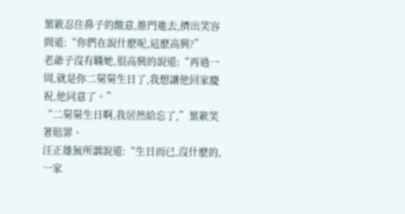葉簌忍住鼻子的酸意,推門進去,擠出笑容問道:“你們在說什麽呢,這麽高興?”
老爺子沒有瞞她,很高興的說道:“再過一周,就是你二舅舅生日了,我想讓他回家慶祝,他同意了。”
“二舅舅生日啊,我居然給忘了,”葉簌笑著賠罪。
汪正雄無所謂說道:“生日而已,沒什麽的,一家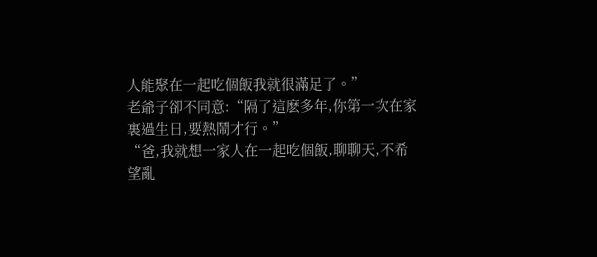人能聚在一起吃個飯我就很滿足了。”
老爺子卻不同意:“隔了這麽多年,你第一次在家裏過生日,要熱鬧才行。”
“爸,我就想一家人在一起吃個飯,聊聊天,不希望亂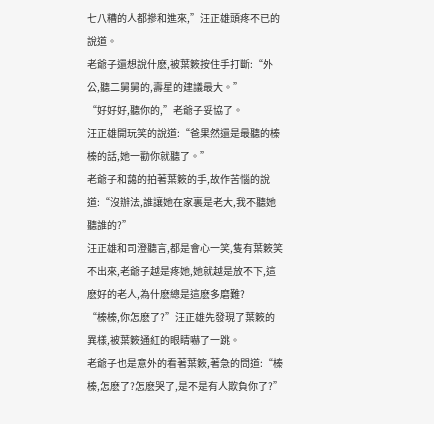七八糟的人都摻和進來,”汪正雄頭疼不已的說道。
老爺子還想說什麽,被葉簌按住手打斷:“外公,聽二舅舅的,壽星的建議最大。”
“好好好,聽你的,”老爺子妥協了。
汪正雄開玩笑的說道:“爸果然還是最聽的榛榛的話,她一勸你就聽了。”
老爺子和藹的拍著葉簌的手,故作苦惱的說道:“沒辦法,誰讓她在家裏是老大,我不聽她聽誰的?”
汪正雄和司澄聽言,都是會心一笑,隻有葉簌笑不出來,老爺子越是疼她,她就越是放不下,這麽好的老人,為什麽總是這麽多磨難?
“榛榛,你怎麽了?”汪正雄先發現了葉簌的異樣,被葉簌通紅的眼睛嚇了一跳。
老爺子也是意外的看著葉簌,著急的問道:“榛榛,怎麽了?怎麽哭了,是不是有人欺負你了?”